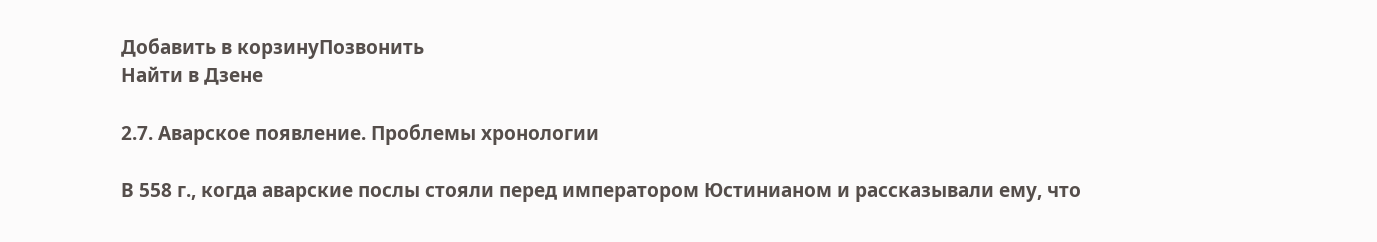Добавить в корзинуПозвонить
Найти в Дзене

2.7. Аварское появление. Проблемы хронологии

В 558 г., когда аварские послы стояли перед императором Юстинианом и рассказывали ему, что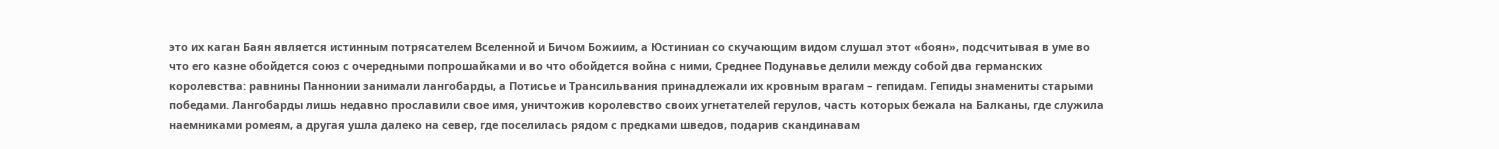это их каган Баян является истинным потрясателем Вселенной и Бичом Божиим, а Юстиниан со скучающим видом слушал этот «боян», подсчитывая в уме во что его казне обойдется союз с очередными попрошайками и во что обойдется война с ними, Среднее Подунавье делили между собой два германских королевства: равнины Паннонии занимали лангобарды, а Потисье и Трансильвания принадлежали их кровным врагам – гепидам. Гепиды знамениты старыми победами. Лангобарды лишь недавно прославили свое имя, уничтожив королевство своих угнетателей герулов, часть которых бежала на Балканы, где служила наемниками ромеям, а другая ушла далеко на север, где поселилась рядом с предками шведов, подарив скандинавам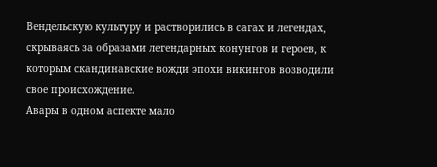Вендельскую культуру и растворились в сагах и легендах, скрываясь за образами легендарных конунгов и героев, к которым скандинавские вожди эпохи викингов возводили свое происхождение.
Авары в одном аспекте мало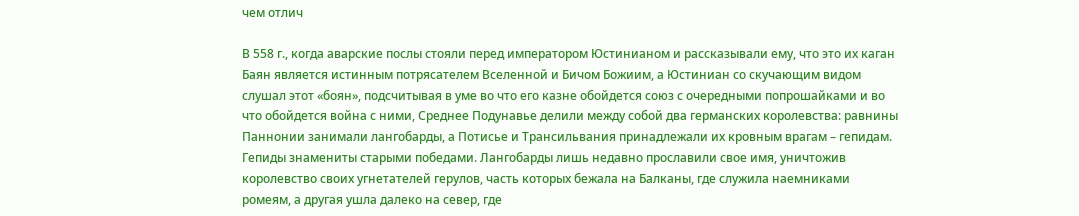чем отлич

В 558 г., когда аварские послы стояли перед императором Юстинианом и рассказывали ему, что это их каган Баян является истинным потрясателем Вселенной и Бичом Божиим, а Юстиниан со скучающим видом слушал этот «боян», подсчитывая в уме во что его казне обойдется союз с очередными попрошайками и во что обойдется война с ними, Среднее Подунавье делили между собой два германских королевства: равнины Паннонии занимали лангобарды, а Потисье и Трансильвания принадлежали их кровным врагам – гепидам. Гепиды знамениты старыми победами. Лангобарды лишь недавно прославили свое имя, уничтожив королевство своих угнетателей герулов, часть которых бежала на Балканы, где служила наемниками ромеям, а другая ушла далеко на север, где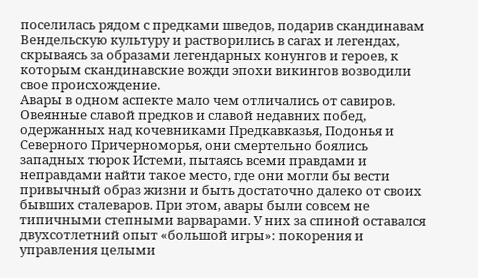поселилась рядом с предками шведов, подарив скандинавам Вендельскую культуру и растворились в сагах и легендах, скрываясь за образами легендарных конунгов и героев, к которым скандинавские вожди эпохи викингов возводили свое происхождение.
Авары в одном аспекте мало чем отличались от савиров. Овеянные славой предков и славой недавних побед, одержанных над кочевниками Предкавказья, Подонья и Северного Причерноморья, они смертельно боялись западных тюрок Истеми, пытаясь всеми правдами и неправдами найти такое место, где они могли бы вести привычный образ жизни и быть достаточно далеко от своих бывших сталеваров. При этом, авары были совсем не типичными степными варварами. У них за спиной оставался двухсотлетний опыт «большой игры»: покорения и управления целыми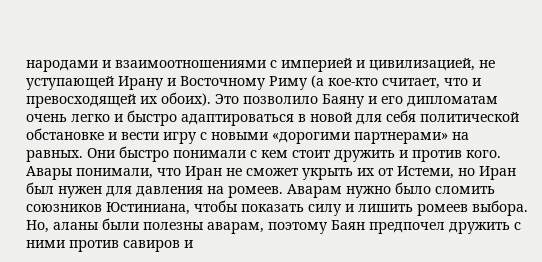народами и взаимоотношениями с империей и цивилизацией, не уступающей Ирану и Восточному Риму (а кое-кто считает, что и превосходящей их обоих). Это позволило Баяну и его дипломатам очень легко и быстро адаптироваться в новой для себя политической обстановке и вести игру с новыми «дорогими партнерами» на равных. Они быстро понимали с кем стоит дружить и против кого. Авары понимали, что Иран не сможет укрыть их от Истеми, но Иран был нужен для давления на ромеев. Аварам нужно было сломить союзников Юстиниана, чтобы показать силу и лишить ромеев выбора. Но, аланы были полезны аварам, поэтому Баян предпочел дружить с ними против савиров и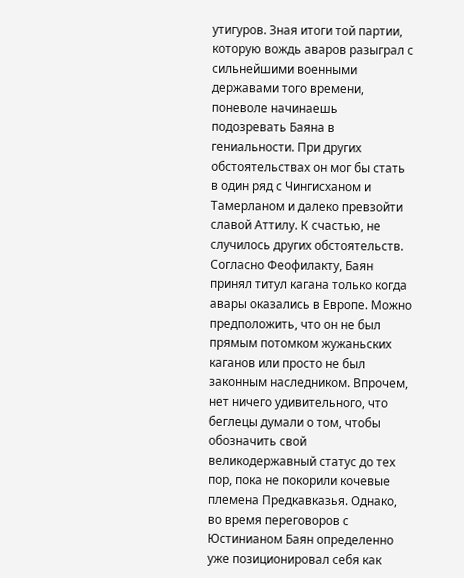утигуров. Зная итоги той партии, которую вождь аваров разыграл с сильнейшими военными державами того времени, поневоле начинаешь подозревать Баяна в гениальности. При других обстоятельствах он мог бы стать в один ряд с Чингисханом и Тамерланом и далеко превзойти славой Аттилу. К счастью, не случилось других обстоятельств.
Согласно Феофилакту, Баян принял титул кагана только когда авары оказались в Европе. Можно предположить, что он не был прямым потомком жужаньских каганов или просто не был законным наследником. Впрочем, нет ничего удивительного, что беглецы думали о том, чтобы обозначить свой великодержавный статус до тех пор, пока не покорили кочевые племена Предкавказья. Однако, во время переговоров с Юстинианом Баян определенно уже позиционировал себя как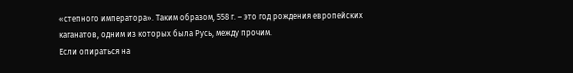«степного императора». Таким образом, 558 г. – это год рождения европейских каганатов, одним из которых была Русь, между прочим.
Если опираться на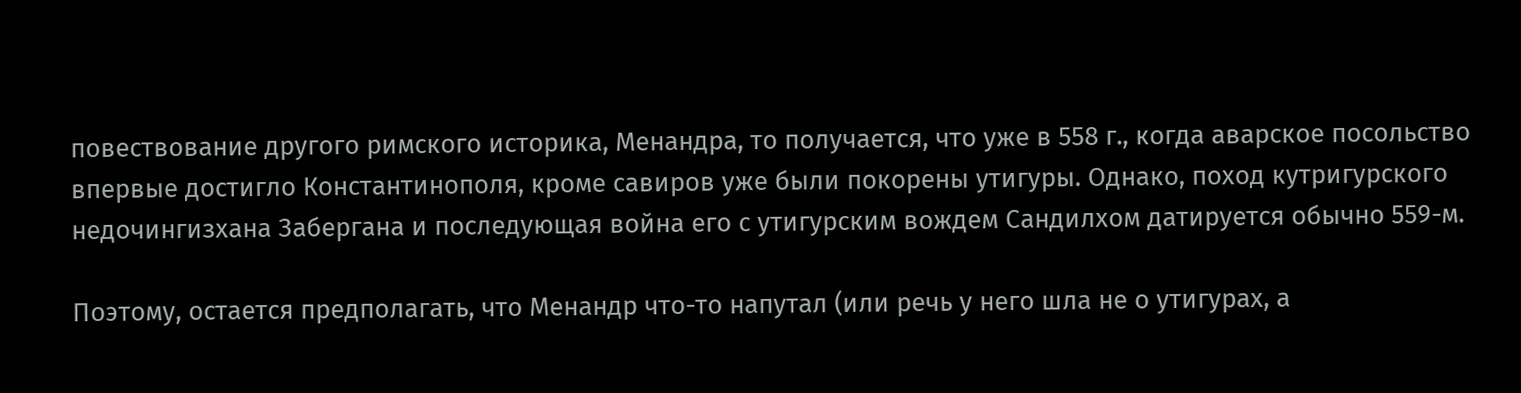повествование другого римского историка, Менандра, то получается, что уже в 558 г., когда аварское посольство впервые достигло Константинополя, кроме савиров уже были покорены утигуры. Однако, поход кутригурского недочингизхана Забергана и последующая война его с утигурским вождем Сандилхом датируется обычно 559-м.

Поэтому, остается предполагать, что Менандр что-то напутал (или речь у него шла не о утигурах, а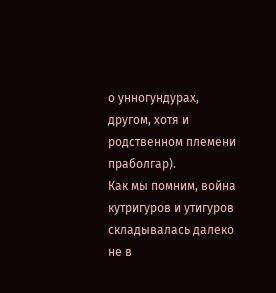о унногундурах, другом, хотя и родственном племени праболгар).
Как мы помним, война кутригуров и утигуров складывалась далеко не в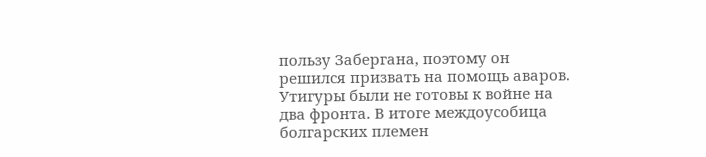пользу Забергана, поэтому он решился призвать на помощь аваров. Утигуры были не готовы к войне на два фронта. В итоге междоусобица болгарских племен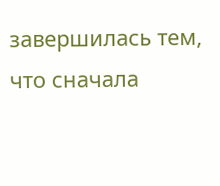завершилась тем, что сначала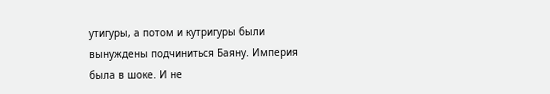утигуры, а потом и кутригуры были вынуждены подчиниться Баяну. Империя была в шоке. И не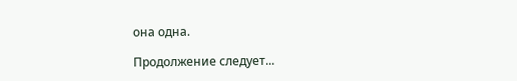она одна.

Продолжение следует...